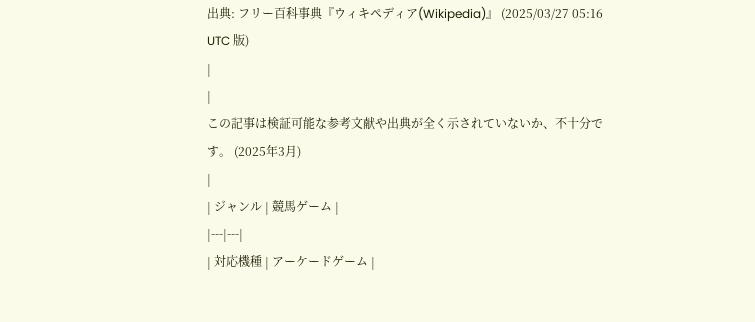出典: フリー百科事典『ウィキペディア(Wikipedia)』 (2025/03/27 05:16 UTC 版)
|
|
この記事は検証可能な参考文献や出典が全く示されていないか、不十分です。 (2025年3月)
|
| ジャンル | 競馬ゲーム |
|---|---|
| 対応機種 | アーケードゲーム |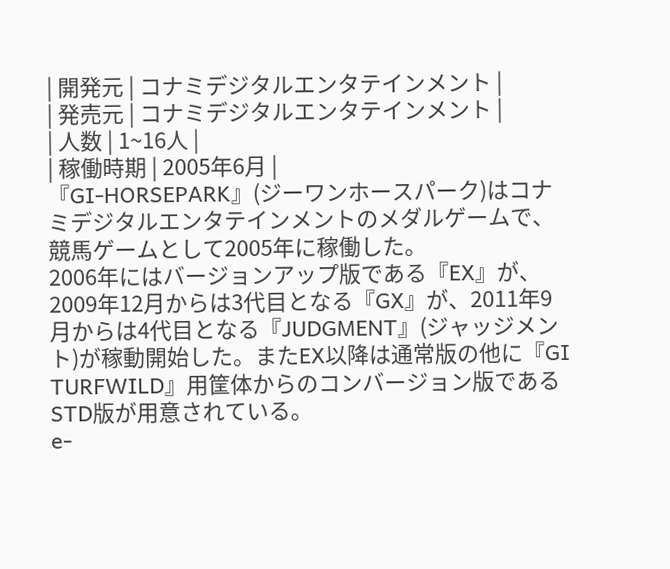| 開発元 | コナミデジタルエンタテインメント |
| 発売元 | コナミデジタルエンタテインメント |
| 人数 | 1~16人 |
| 稼働時期 | 2005年6月 |
『GI-HORSEPARK』(ジーワンホースパーク)はコナミデジタルエンタテインメントのメダルゲームで、競馬ゲームとして2005年に稼働した。
2006年にはバージョンアップ版である『EX』が、2009年12月からは3代目となる『GX』が、2011年9月からは4代目となる『JUDGMENT』(ジャッジメント)が稼動開始した。またEX以降は通常版の他に『GI TURFWILD』用筐体からのコンバージョン版であるSTD版が用意されている。
e-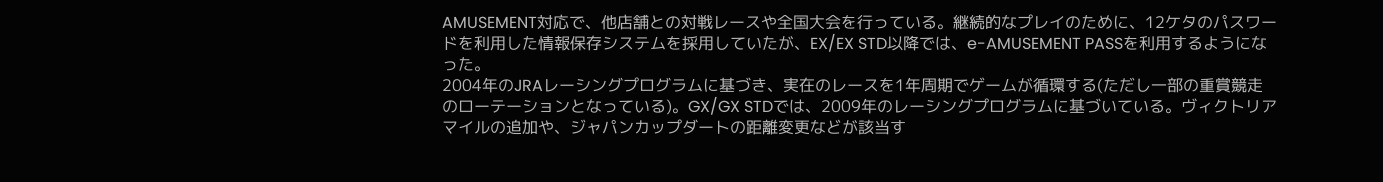AMUSEMENT対応で、他店舗との対戦レースや全国大会を行っている。継続的なプレイのために、12ケタのパスワードを利用した情報保存システムを採用していたが、EX/EX STD以降では、e-AMUSEMENT PASSを利用するようになった。
2004年のJRAレーシングプログラムに基づき、実在のレースを1年周期でゲームが循環する(ただし一部の重賞競走のローテーションとなっている)。GX/GX STDでは、2009年のレーシングプログラムに基づいている。ヴィクトリアマイルの追加や、ジャパンカップダートの距離変更などが該当す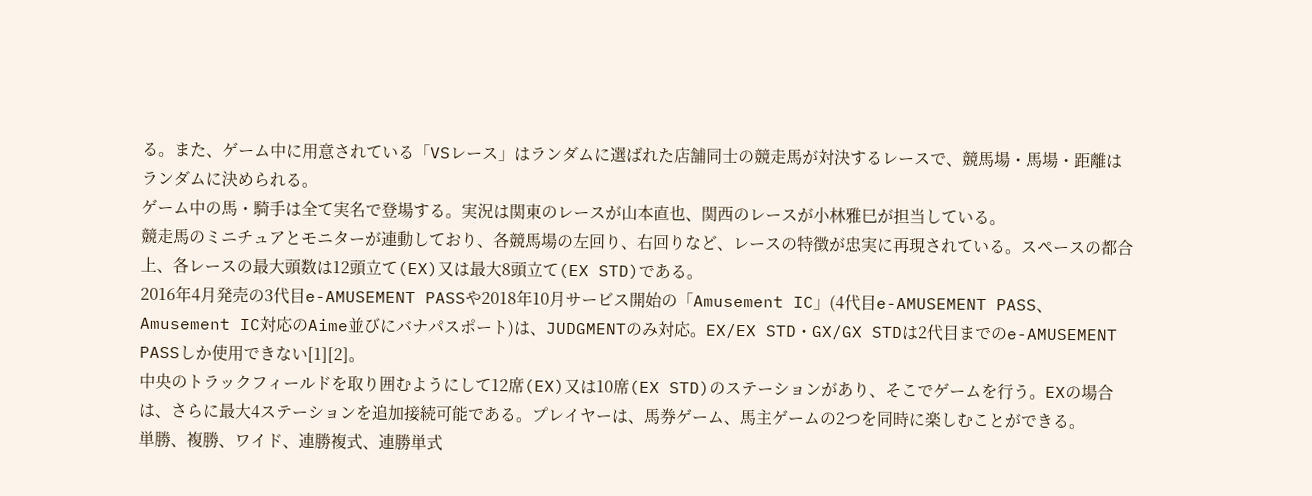る。また、ゲーム中に用意されている「VSレース」はランダムに選ばれた店舗同士の競走馬が対決するレースで、競馬場・馬場・距離はランダムに決められる。
ゲーム中の馬・騎手は全て実名で登場する。実況は関東のレースが山本直也、関西のレースが小林雅巳が担当している。
競走馬のミニチュアとモニターが連動しており、各競馬場の左回り、右回りなど、レースの特徴が忠実に再現されている。スペースの都合上、各レースの最大頭数は12頭立て(EX)又は最大8頭立て(EX STD)である。
2016年4月発売の3代目e-AMUSEMENT PASSや2018年10月サービス開始の「Amusement IC」(4代目e-AMUSEMENT PASS、Amusement IC対応のAime並びにバナパスポート)は、JUDGMENTのみ対応。EX/EX STD・GX/GX STDは2代目までのe-AMUSEMENT PASSしか使用できない[1][2]。
中央のトラックフィールドを取り囲むようにして12席(EX)又は10席(EX STD)のステーションがあり、そこでゲームを行う。EXの場合は、さらに最大4ステーションを追加接続可能である。プレイヤーは、馬券ゲーム、馬主ゲームの2つを同時に楽しむことができる。
単勝、複勝、ワイド、連勝複式、連勝単式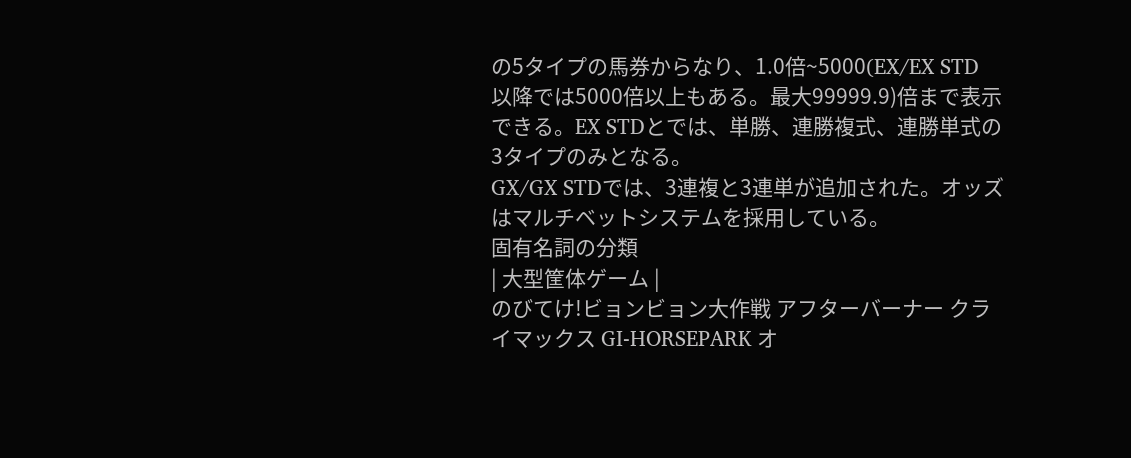の5タイプの馬券からなり、1.0倍~5000(EX/EX STD以降では5000倍以上もある。最大99999.9)倍まで表示できる。EX STDとでは、単勝、連勝複式、連勝単式の3タイプのみとなる。
GX/GX STDでは、3連複と3連単が追加された。オッズはマルチベットシステムを採用している。
固有名詞の分類
| 大型筐体ゲーム |
のびてけ!ビョンビョン大作戦 アフターバーナー クライマックス GI-HORSEPARK オ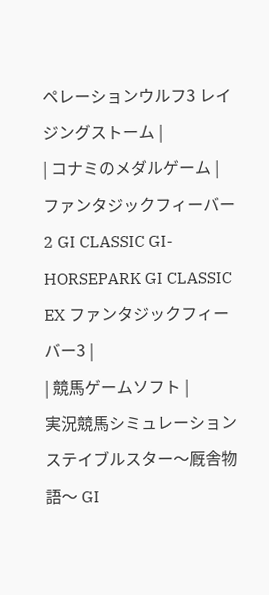ペレーションウルフ3 レイジングストーム |
| コナミのメダルゲーム |
ファンタジックフィーバー2 GI CLASSIC GI-HORSEPARK GI CLASSIC EX ファンタジックフィーバー3 |
| 競馬ゲームソフト |
実況競馬シミュレーション ステイブルスター〜厩舎物語〜 GI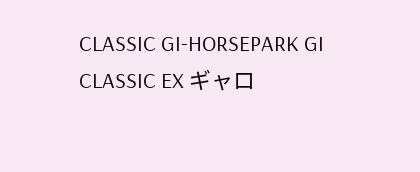CLASSIC GI-HORSEPARK GI CLASSIC EX ギャロ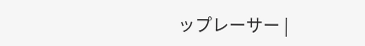ップレーサー |